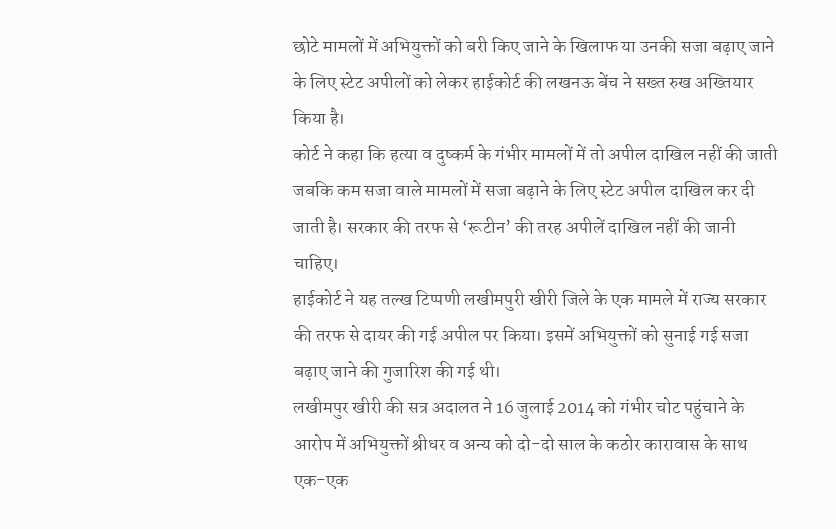छोटे मामलों में अभियुक्तों को बरी किए जाने के खिलाफ या उनकी सजा बढ़ाए जाने के लिए स्टेट अपीलों को लेकर हाईकोर्ट की लखनऊ बेंच ने सख्त रुख अख्तियार किया है।
कोर्ट ने कहा कि हत्या व दुष्कर्म के गंभीर मामलों में तो अपील दाखिल नहीं की जाती जबकि कम सजा वाले मामलों में सजा बढ़ाने के लिए स्टेट अपील दाखिल कर दी जाती है। सरकार की तरफ से ‘रूटीन’ की तरह अपीलें दाखिल नहीं की जानी चाहिए।
हाईकोर्ट ने यह तल्ख टिप्पणी लखीमपुरी खीरी जिले के एक मामले में राज्य सरकार की तरफ से दायर की गई अपील पर किया। इसमें अभियुक्तों को सुनाई गई सजा बढ़ाए जाने की गुजारिश की गई थी।
लखीमपुर खीरी की सत्र अदालत ने 16 जुलाई 2014 को गंभीर चोट पहुंचाने के आरोप में अभियुक्तों श्रीधर व अन्य को दो-दो साल के कठोर कारावास के साथ एक-एक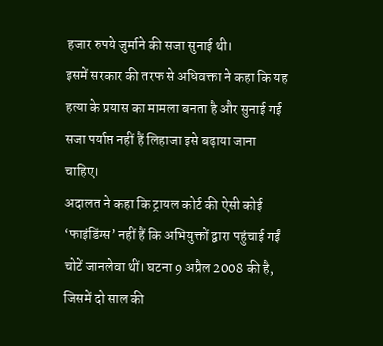हजार रुपये जुर्माने की सजा सुनाई थी।
इसमें सरकार की तरफ से अधिवक्ता ने कहा कि यह हत्या के प्रयास का मामला बनता है और सुनाई गई सजा पर्याप्त नहीं हैं लिहाजा इसे बढ़ाया जाना चाहिए।
अदालत ने कहा कि ट्रायल कोर्ट की ऐसी कोई ‘फाइंडिंग्स’ नहीं हैं कि अभियुक्तों द्वारा पहुंचाई गईं चोटें जानलेवा थीं। घटना 9 अप्रैल 2008 की है, जिसमें दो साल की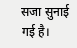सजा सुनाई गई है।